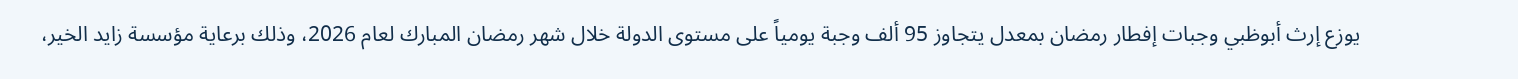يوزع إرث أبوظبي وجبات إفطار رمضان بمعدل يتجاوز 95 ألف وجبة يومياً على مستوى الدولة خلال شهر رمضان المبارك لعام 2026، وذلك برعاية مؤسسة زايد الخير،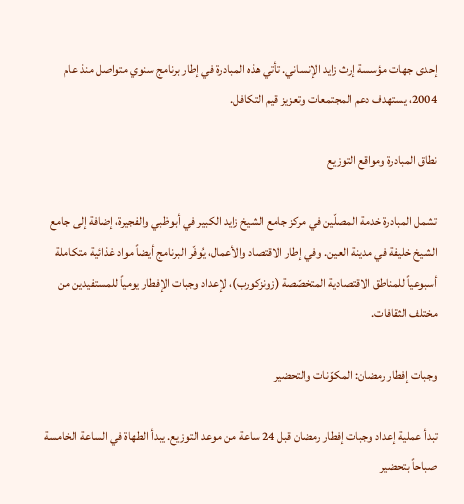إحدى جهات مؤسسة إرث زايد الإنساني. تأتي هذه المبادرة في إطار برنامج سنوي متواصل منذ عام 2004، يستهدف دعم المجتمعات وتعزيز قيم التكافل.

نطاق المبادرة ومواقع التوزيع

تشمل المبادرة خدمة المصلّين في مركز جامع الشيخ زايد الكبير في أبوظبي والفجيرة، إضافة إلى جامع الشيخ خليفة في مدينة العين. وفي إطار الاقتصاد والأعمال، يُوفّر البرنامج أيضاً مواد غذائية متكاملة أسبوعياً للمناطق الاقتصادية المتخصّصة (زونزكورب)، لإعداد وجبات الإفطار يومياً للمستفيدين من مختلف الثقافات.

وجبات إفطار رمضان: المكوّنات والتحضير

تبدأ عملية إعداد وجبات إفطار رمضان قبل 24 ساعة من موعد التوزيع. يبدأ الطهاة في الساعة الخامسة صباحاً بتحضير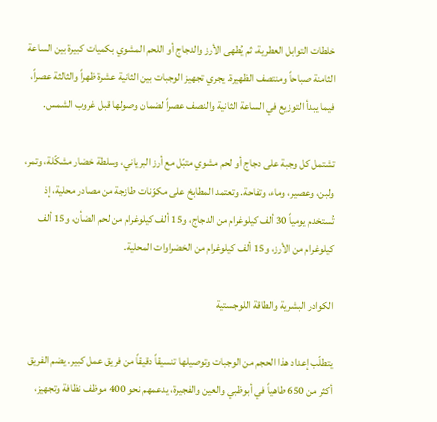خلطات التوابل العطرية، ثم يُطهى الأرز والدجاج أو اللحم المشوي بكميات كبيرة بين الساعة الثامنة صباحاً ومنتصف الظهيرة. يجري تجهيز الوجبات بين الثانية عشرة ظهراً والثالثة عصراً، فيما يبدأ التوزيع في الساعة الثانية والنصف عصراً لضمان وصولها قبل غروب الشمس.

تشتمل كل وجبة على دجاج أو لحم مشوي متبّل مع أرز البرياني، وسلطة خضار مشكّلة، وتمر، ولبن، وعصير، وماء، وتفاحة. وتعتمد المطابخ على مكوّنات طازجة من مصادر محلية، إذ تُستخدم يومياً 30 ألف كيلوغرام من الدجاج، و15 ألف كيلوغرام من لحم الضأن، و15 ألف كيلوغرام من الأرز، و15 ألف كيلوغرام من الخضراوات المحلية.

الكوادر البشرية والطاقة اللوجستية

يتطلّب إعداد هذا الحجم من الوجبات وتوصيلها تنسيقاً دقيقاً من فريق عمل كبير. يضم الفريق أكثر من 650 طاهياً في أبوظبي والعين والفجيرة، يدعمهم نحو 400 موظف نظافة وتجهيز،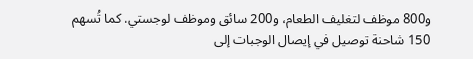و800 موظف لتغليف الطعام، و200 سائق وموظف لوجستي. كما تُسهم 150 شاحنة توصيل في إيصال الوجبات إلى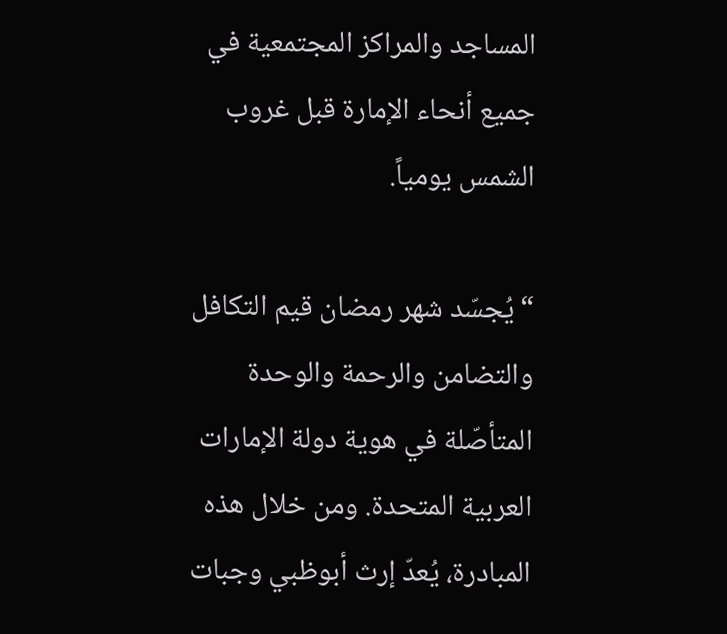المساجد والمراكز المجتمعية في جميع أنحاء الإمارة قبل غروب الشمس يومياً.

“يُجسّد شهر رمضان قيم التكافل والتضامن والرحمة والوحدة المتأصّلة في هوية دولة الإمارات العربية المتحدة. ومن خلال هذه المبادرة، يُعدّ إرث أبوظبي وجبات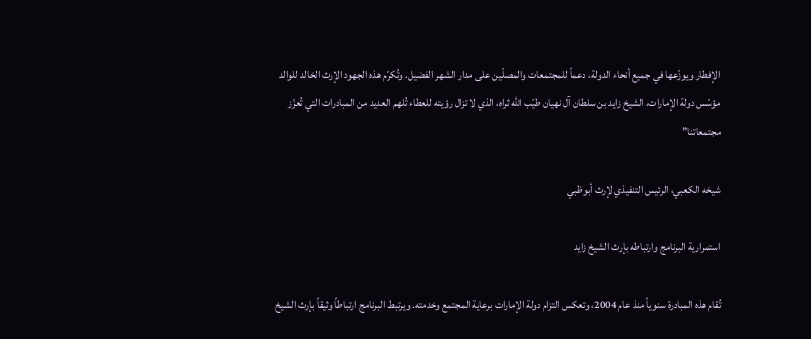الإفطار ويوزّعها في جميع أنحاء الدولة، دعماً للمجتمعات والمصلّين على مدار الشهر الفضيل. وتُكرّم هذه الجهود الإرث الخالد للوالد مؤسّس دولة الإمارات، الشيخ زايد بن سلطان آل نهيان طيّب الله ثراه، الذي لا تزال رؤيته للعطاء تُلهم العديد من المبادرات التي تُعزّز مجتمعاتنا”

شيخه الكعبي، الرئيس التنفيذي لإرث أبوظبي

استمرارية البرنامج وارتباطه بإرث الشيخ زايد

تُقام هذه المبادرة سنوياً منذ عام 2004، وتعكس التزام دولة الإمارات برعاية المجتمع وخدمته. ويرتبط البرنامج ارتباطاً وثيقاً بإرث الشيخ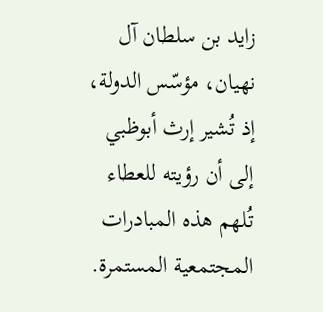زايد بن سلطان آل نهيان، مؤسّس الدولة، إذ تُشير إرث أبوظبي إلى أن رؤيته للعطاء تُلهم هذه المبادرات المجتمعية المستمرة.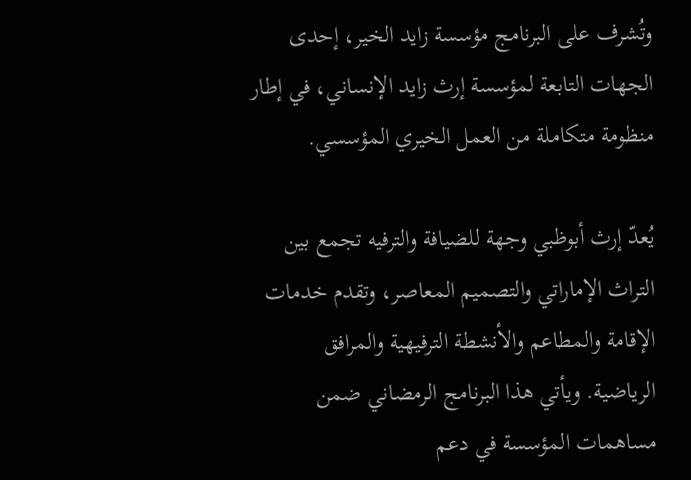وتُشرف على البرنامج مؤسسة زايد الخير، إحدى الجهات التابعة لمؤسسة إرث زايد الإنساني، في إطار منظومة متكاملة من العمل الخيري المؤسسي.

يُعدّ إرث أبوظبي وجهة للضيافة والترفيه تجمع بين التراث الإماراتي والتصميم المعاصر، وتقدم خدمات الإقامة والمطاعم والأنشطة الترفيهية والمرافق الرياضية. ويأتي هذا البرنامج الرمضاني ضمن مساهمات المؤسسة في دعم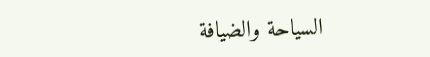السياحة والضيافة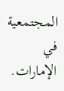المجتمعية في الإمارات.